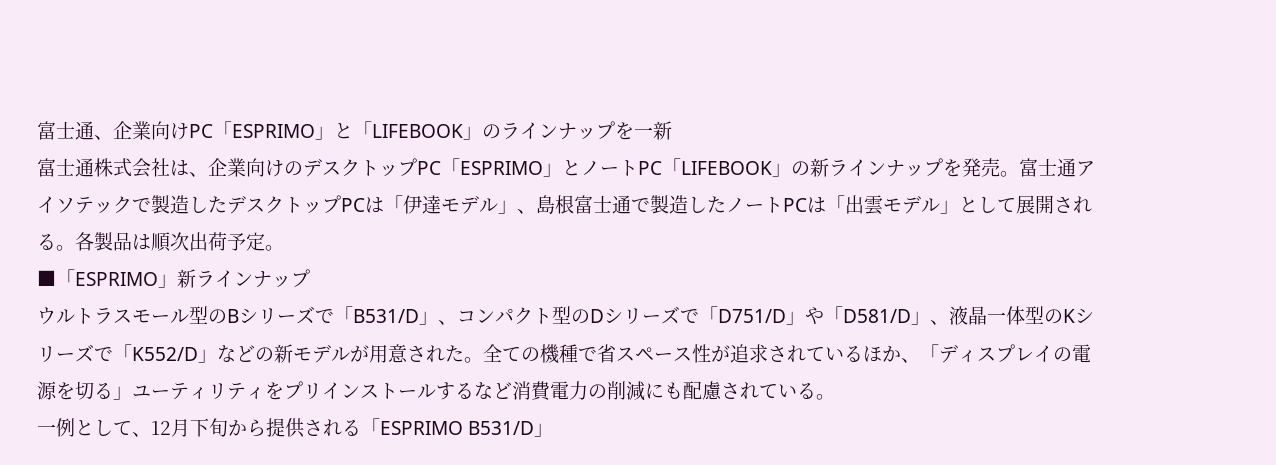富士通、企業向けPC「ESPRIMO」と「LIFEBOOK」のラインナップを一新
富士通株式会社は、企業向けのデスクトップPC「ESPRIMO」とノートPC「LIFEBOOK」の新ラインナップを発売。富士通アイソテックで製造したデスクトップPCは「伊達モデル」、島根富士通で製造したノートPCは「出雲モデル」として展開される。各製品は順次出荷予定。
■「ESPRIMO」新ラインナップ
ウルトラスモール型のBシリーズで「B531/D」、コンパクト型のDシリーズで「D751/D」や「D581/D」、液晶一体型のKシリーズで「K552/D」などの新モデルが用意された。全ての機種で省スペース性が追求されているほか、「ディスプレイの電源を切る」ユーティリティをプリインストールするなど消費電力の削減にも配慮されている。
一例として、12月下旬から提供される「ESPRIMO B531/D」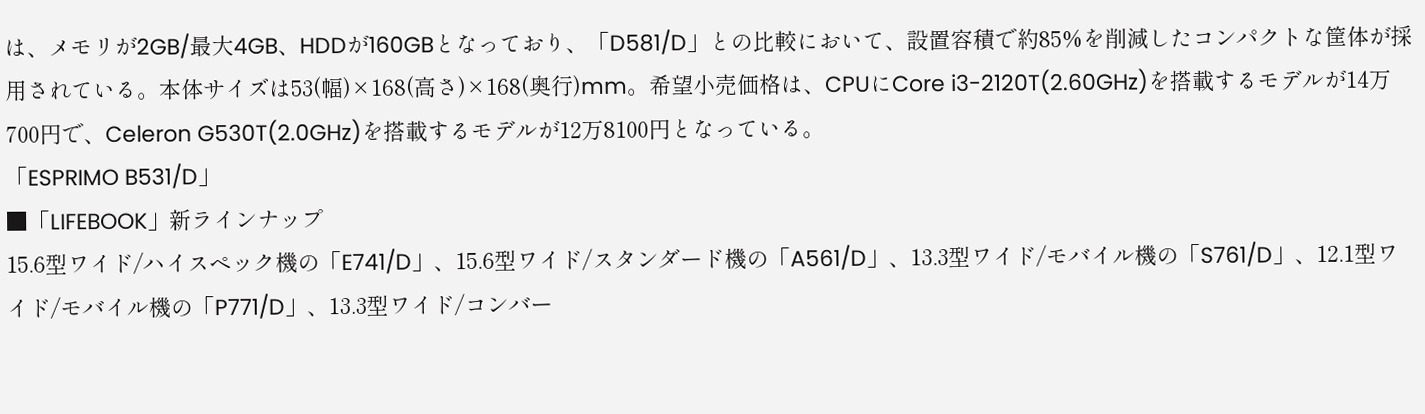は、メモリが2GB/最大4GB、HDDが160GBとなっており、「D581/D」との比較において、設置容積で約85%を削減したコンパクトな筐体が採用されている。本体サイズは53(幅)×168(高さ)×168(奥行)mm。希望小売価格は、CPUにCore i3-2120T(2.60GHz)を搭載するモデルが14万700円で、Celeron G530T(2.0GHz)を搭載するモデルが12万8100円となっている。
「ESPRIMO B531/D」
■「LIFEBOOK」新ラインナップ
15.6型ワイド/ハイスペック機の「E741/D」、15.6型ワイド/スタンダード機の「A561/D」、13.3型ワイド/モバイル機の「S761/D」、12.1型ワイド/モバイル機の「P771/D」、13.3型ワイド/コンバー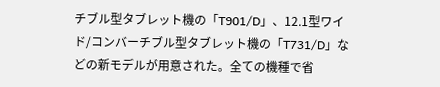チブル型タブレット機の「T901/D」、12.1型ワイド/コンバーチブル型タブレット機の「T731/D」などの新モデルが用意された。全ての機種で省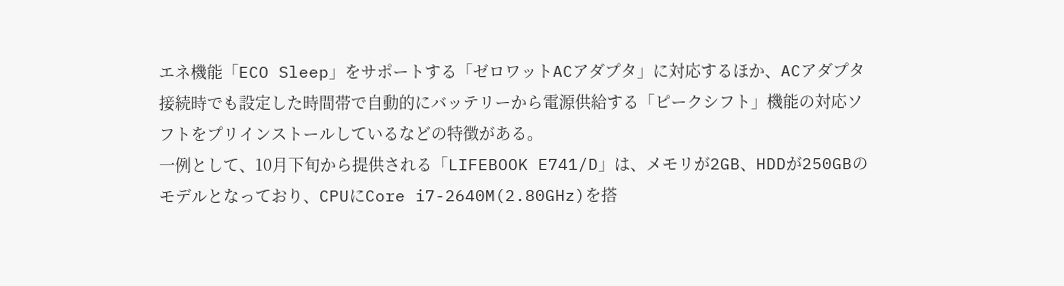エネ機能「ECO Sleep」をサポートする「ゼロワットACアダプタ」に対応するほか、ACアダプタ接続時でも設定した時間帯で自動的にバッテリーから電源供給する「ピークシフト」機能の対応ソフトをプリインストールしているなどの特徴がある。
一例として、10月下旬から提供される「LIFEBOOK E741/D」は、メモリが2GB、HDDが250GBのモデルとなっており、CPUにCore i7-2640M(2.80GHz)を搭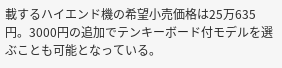載するハイエンド機の希望小売価格は25万635円。3000円の追加でテンキーボード付モデルを選ぶことも可能となっている。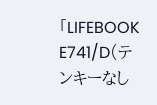「LIFEBOOK E741/D(テンキーなし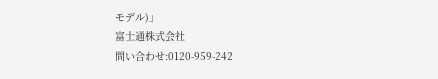モデル)」
富士通株式会社
問い合わせ:0120-959-242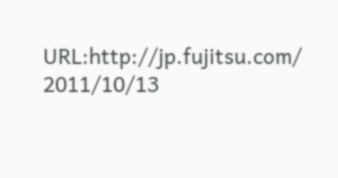URL:http://jp.fujitsu.com/
2011/10/13